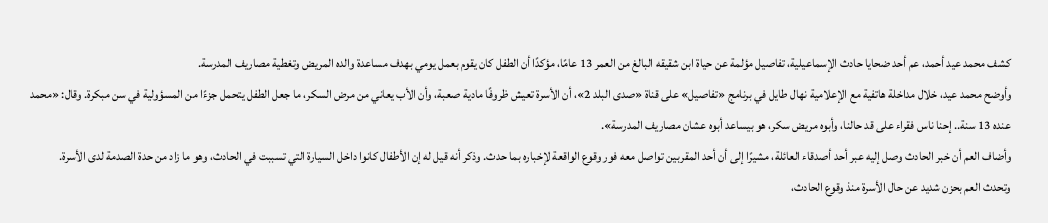كشف محمد عيد أحمد، عم أحد ضحايا حادث الإسماعيلية، تفاصيل مؤلمة عن حياة ابن شقيقه البالغ من العمر 13 عامًا، مؤكدًا أن الطفل كان يقوم بعمل يومي بهدف مساعدة والده المريض وتغطية مصاريف المدرسة.
وأوضح محمد عيد، خلال مداخلة هاتفية مع الإعلامية نهال طايل في برنامج «تفاصيل» على قناة «صدى البلد 2»، أن الأسرة تعيش ظروفًا مادية صعبة، وأن الأب يعاني من مرض السكر، ما جعل الطفل يتحمل جزءًا من المسؤولية في سن مبكرة. وقال: «محمد عنده 13 سنة.. إحنا ناس فقراء على قد حالنا، وأبوه مريض سكر، هو بيساعد أبوه عشان مصاريف المدرسة».
وأضاف العم أن خبر الحادث وصل إليه عبر أحد أصدقاء العائلة، مشيرًا إلى أن أحد المقربين تواصل معه فور وقوع الواقعة لإخباره بما حدث. وذكر أنه قيل له إن الأطفال كانوا داخل السيارة التي تسببت في الحادث، وهو ما زاد من حدة الصدمة لدى الأسرة.
وتحدث العم بحزن شديد عن حال الأسرة منذ وقوع الحادث،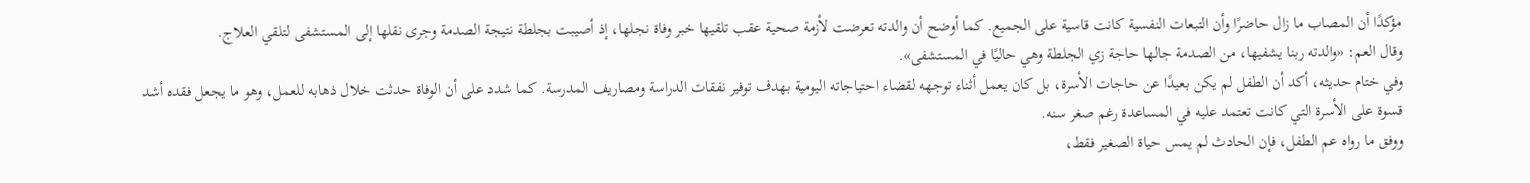مؤكدًا أن المصاب ما زال حاضرًا وأن التبعات النفسية كانت قاسية على الجميع. كما أوضح أن والدته تعرضت لأزمة صحية عقب تلقيها خبر وفاة نجلها، إذ أصيبت بجلطة نتيجة الصدمة وجرى نقلها إلى المستشفى لتلقي العلاج.
وقال العم: «والدته ربنا يشفيها، من الصدمة جالها حاجة زي الجلطة وهي حاليًا في المستشفى».
وفي ختام حديثه، أكد أن الطفل لم يكن بعيدًا عن حاجات الأسرة، بل كان يعمل أثناء توجهه لقضاء احتياجاته اليومية بهدف توفير نفقات الدراسة ومصاريف المدرسة. كما شدد على أن الوفاة حدثت خلال ذهابه للعمل، وهو ما يجعل فقده أشد قسوة على الأسرة التي كانت تعتمد عليه في المساعدة رغم صغر سنه.
ووفق ما رواه عم الطفل، فإن الحادث لم يمس حياة الصغير فقط،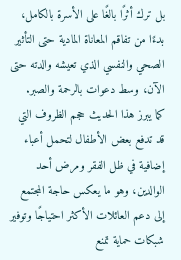بل ترك أثرًا بالغًا على الأسرة بالكامل، بدءًا من تفاقم المعاناة المادية حتى التأثير الصحي والنفسي الذي تعيشه والدته حتى الآن، وسط دعوات بالرحمة والصبر.
كما يبرز هذا الحديث حجم الظروف التي قد تدفع بعض الأطفال لتحمل أعباء إضافية في ظل الفقر ومرض أحد الوالدين، وهو ما يعكس حاجة المجتمع إلى دعم العائلات الأكثر احتياجًا وتوفير شبكات حماية تمنع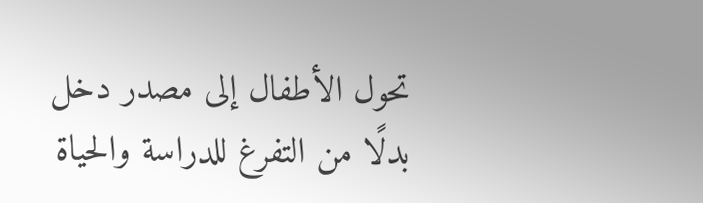تحول الأطفال إلى مصدر دخل بدلًا من التفرغ للدراسة والحياة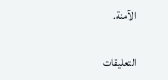الآمنة.

التعليقات